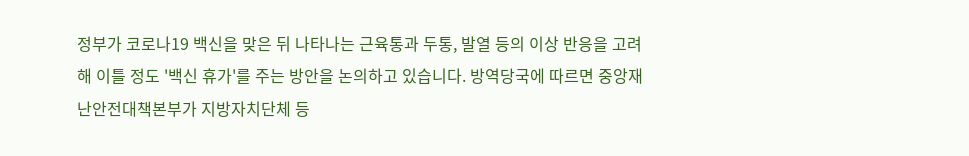정부가 코로나19 백신을 맞은 뒤 나타나는 근육통과 두통, 발열 등의 이상 반응을 고려해 이틀 정도 '백신 휴가'를 주는 방안을 논의하고 있습니다. 방역당국에 따르면 중앙재난안전대책본부가 지방자치단체 등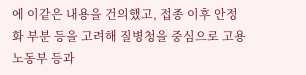에 이같은 내용을 건의했고, 접종 이후 안정화 부분 등을 고려해 질병청을 중심으로 고용노동부 등과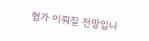협가 이뤄질 전망입니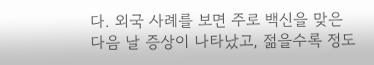다. 외국 사례를 보면 주로 백신을 맞은 다음 날 증상이 나타났고, 젊을수록 정도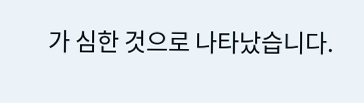가 심한 것으로 나타났습니다.